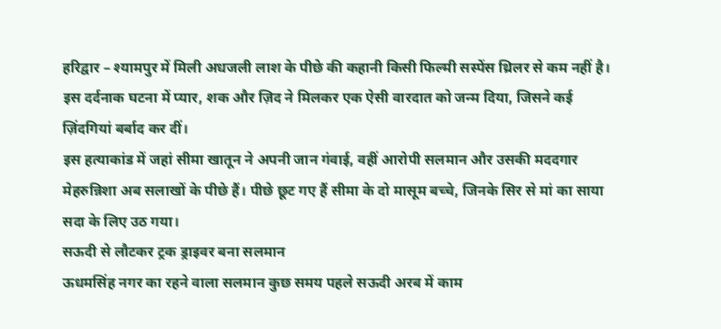हरिद्वार – श्यामपुर में मिली अधजली लाश के पीछे की कहानी किसी फिल्मी सस्पेंस थ्रिलर से कम नहीं है। इस दर्दनाक घटना में प्यार, शक और ज़िद ने मिलकर एक ऐसी वारदात को जन्म दिया, जिसने कई ज़िंदगियां बर्बाद कर दीं।
इस हत्याकांड में जहां सीमा खातून ने अपनी जान गंवाई, वहीं आरोपी सलमान और उसकी मददगार मेहरुन्निशा अब सलाखों के पीछे हैं। पीछे छूट गए हैं सीमा के दो मासूम बच्चे, जिनके सिर से मां का साया सदा के लिए उठ गया।
सऊदी से लौटकर ट्रक ड्राइवर बना सलमान
ऊधमसिंह नगर का रहने वाला सलमान कुछ समय पहले सऊदी अरब में काम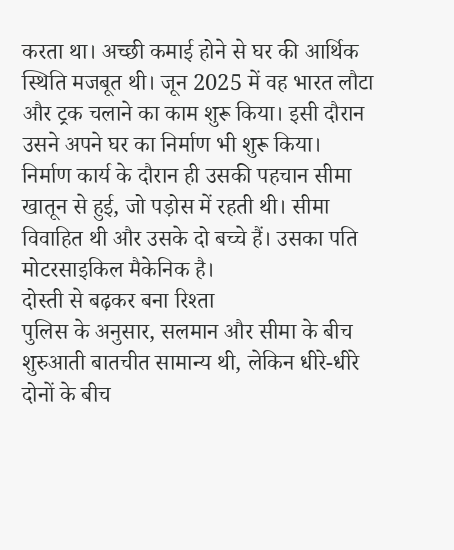करता था। अच्छी कमाई होने से घर की आर्थिक स्थिति मजबूत थी। जून 2025 में वह भारत लौटा और ट्रक चलाने का काम शुरू किया। इसी दौरान उसने अपने घर का निर्माण भी शुरू किया।
निर्माण कार्य के दौरान ही उसकी पहचान सीमा खातून से हुई, जो पड़ोस में रहती थी। सीमा विवाहित थी और उसके दो बच्चे हैं। उसका पति मोटरसाइकिल मैकेनिक है।
दोस्ती से बढ़कर बना रिश्ता
पुलिस के अनुसार, सलमान और सीमा के बीच शुरुआती बातचीत सामान्य थी, लेकिन धीरे-धीरे दोनों के बीच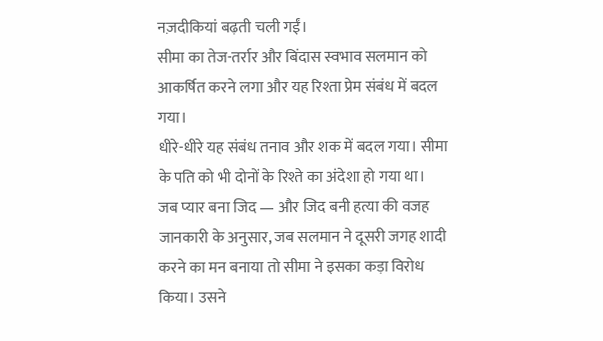नज़दीकियां बढ़ती चली गईं।
सीमा का तेज-तर्रार और बिंदास स्वभाव सलमान को आकर्षित करने लगा और यह रिश्ता प्रेम संबंध में बदल गया।
धीरे-धीरे यह संबंध तनाव और शक में बदल गया। सीमा के पति को भी दोनों के रिश्ते का अंदेशा हो गया था।
जब प्यार बना जिद — और जिद बनी हत्या की वजह
जानकारी के अनुसार, जब सलमान ने दूसरी जगह शादी करने का मन बनाया तो सीमा ने इसका कड़ा विरोध किया। उसने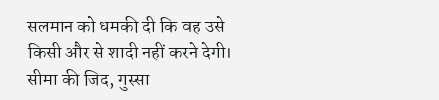सलमान को धमकी दी कि वह उसे किसी और से शादी नहीं करने देगी।
सीमा की जिद, गुस्सा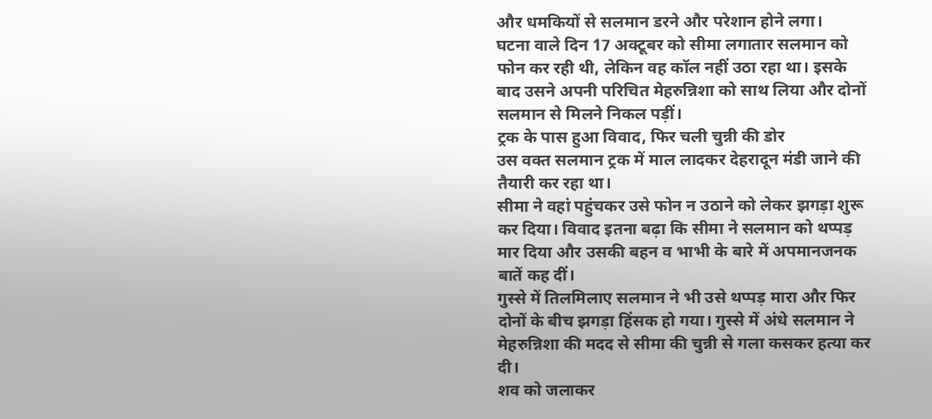और धमकियों से सलमान डरने और परेशान होने लगा।
घटना वाले दिन 17 अक्टूबर को सीमा लगातार सलमान को फोन कर रही थी, लेकिन वह कॉल नहीं उठा रहा था। इसके बाद उसने अपनी परिचित मेहरुन्निशा को साथ लिया और दोनों सलमान से मिलने निकल पड़ीं।
ट्रक के पास हुआ विवाद, फिर चली चुन्नी की डोर
उस वक्त सलमान ट्रक में माल लादकर देहरादून मंडी जाने की तैयारी कर रहा था।
सीमा ने वहां पहुंचकर उसे फोन न उठाने को लेकर झगड़ा शुरू कर दिया। विवाद इतना बढ़ा कि सीमा ने सलमान को थप्पड़ मार दिया और उसकी बहन व भाभी के बारे में अपमानजनक बातें कह दीं।
गुस्से में तिलमिलाए सलमान ने भी उसे थप्पड़ मारा और फिर दोनों के बीच झगड़ा हिंसक हो गया। गुस्से में अंधे सलमान ने मेहरुन्निशा की मदद से सीमा की चुन्नी से गला कसकर हत्या कर दी।
शव को जलाकर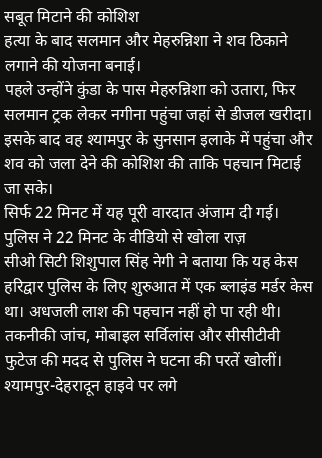सबूत मिटाने की कोशिश
हत्या के बाद सलमान और मेहरुन्निशा ने शव ठिकाने लगाने की योजना बनाई।
पहले उन्होंने कुंडा के पास मेहरुन्निशा को उतारा, फिर सलमान ट्रक लेकर नगीना पहुंचा जहां से डीजल खरीदा। इसके बाद वह श्यामपुर के सुनसान इलाके में पहुंचा और शव को जला देने की कोशिश की ताकि पहचान मिटाई जा सके।
सिर्फ 22 मिनट में यह पूरी वारदात अंजाम दी गई।
पुलिस ने 22 मिनट के वीडियो से खोला राज़
सीओ सिटी शिशुपाल सिंह नेगी ने बताया कि यह केस हरिद्वार पुलिस के लिए शुरुआत में एक ब्लाइंड मर्डर केस था। अधजली लाश की पहचान नहीं हो पा रही थी।
तकनीकी जांच, मोबाइल सर्विलांस और सीसीटीवी फुटेज की मदद से पुलिस ने घटना की परतें खोलीं।
श्यामपुर-देहरादून हाइवे पर लगे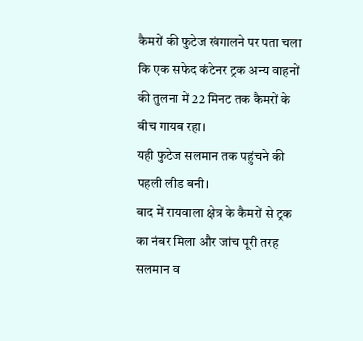कैमरों की फुटेज खंगालने पर पता चला कि एक सफेद कंटेनर ट्रक अन्य वाहनों की तुलना में 22 मिनट तक कैमरों के बीच गायब रहा।
यही फुटेज सलमान तक पहुंचने की पहली लीड बनी।
बाद में रायवाला क्षेत्र के कैमरों से ट्रक का नंबर मिला और जांच पूरी तरह सलमान व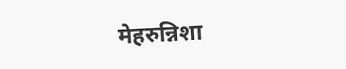मेहरुन्निशा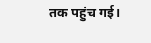तक पहुंच गई।